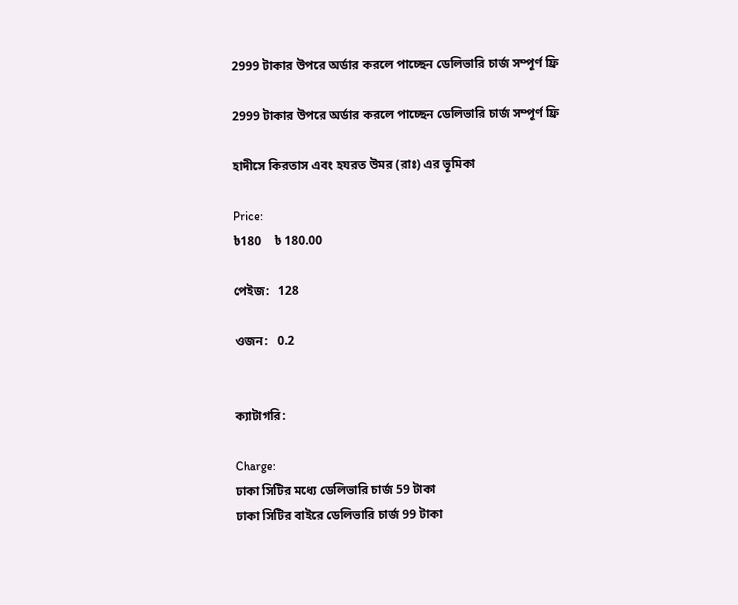2999 টাকার উপরে অর্ডার করলে পাচ্ছেন ডেলিভারি চার্জ সম্পূর্ণ ফ্রি

2999 টাকার উপরে অর্ডার করলে পাচ্ছেন ডেলিভারি চার্জ সম্পূর্ণ ফ্রি

হাদীসে কিরতাস এবং হযরত উমর (রাঃ) এর ভূমিকা

Price:
৳180    ৳ 180.00

পেইজ:   128

ওজন:   0.2


ক্যাটাগরি:

Charge:
ঢাকা সিটির মধ্যে ডেলিভারি চার্জ 59 টাকা
ঢাকা সিটির বাইরে ডেলিভারি চার্জ 99 টাকা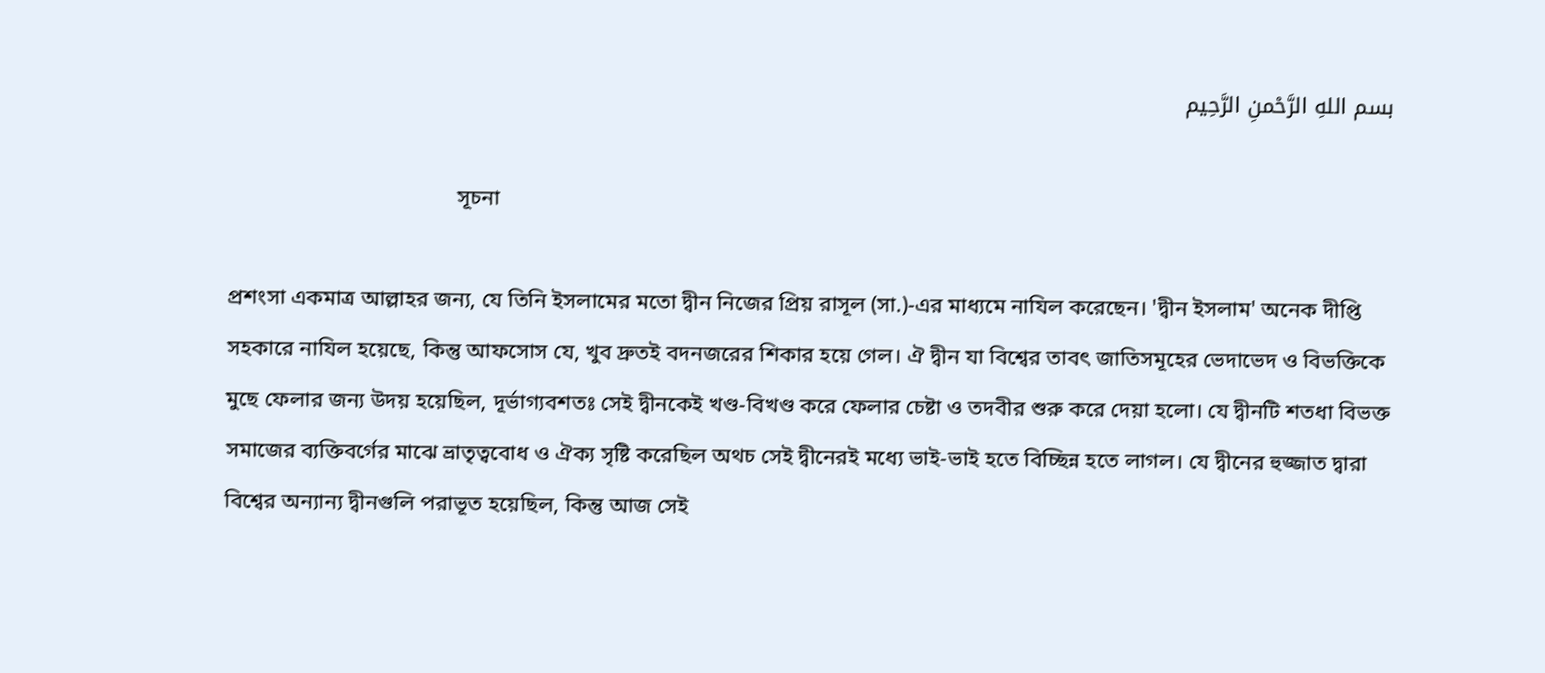بسم اللهِ الرَّحْمنِ الرَّحِيم

                                          সূচনা

প্রশংসা একমাত্র আল্লাহর জন্য, যে তিনি ইসলামের মতো দ্বীন নিজের প্রিয় রাসূল (সা.)-এর মাধ্যমে নাযিল করেছেন। 'দ্বীন ইসলাম' অনেক দীপ্তি সহকারে নাযিল হয়েছে, কিন্তু আফসোস যে, খুব দ্রুতই বদনজরের শিকার হয়ে গেল। ঐ দ্বীন যা বিশ্বের তাবৎ জাতিসমূহের ভেদাভেদ ও বিভক্তিকে মুছে ফেলার জন্য উদয় হয়েছিল, দূর্ভাগ্যবশতঃ সেই দ্বীনকেই খণ্ড-বিখণ্ড করে ফেলার চেষ্টা ও তদবীর শুরু করে দেয়া হলো। যে দ্বীনটি শতধা বিভক্ত সমাজের ব্যক্তিবর্গের মাঝে ভ্রাতৃত্ববোধ ও ঐক্য সৃষ্টি করেছিল অথচ সেই দ্বীনেরই মধ্যে ভাই-ভাই হতে বিচ্ছিন্ন হতে লাগল। যে দ্বীনের হুজ্জাত দ্বারা বিশ্বের অন্যান্য দ্বীনগুলি পরাভূত হয়েছিল, কিন্তু আজ সেই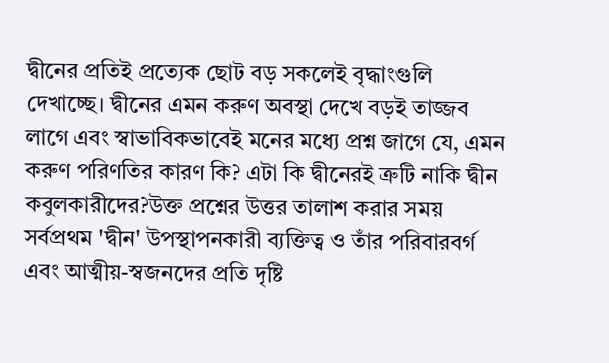দ্বীনের প্রতিই প্রত্যেক ছোট বড় সকলেই বৃদ্ধাংগুলি দেখাচ্ছে। দ্বীনের এমন করুণ অবস্থা দেখে বড়ই তাজ্জব লাগে এবং স্বাভাবিকভাবেই মনের মধ্যে প্রশ্ন জাগে যে, এমন করুণ পরিণতির কারণ কি? এটা কি দ্বীনেরই ত্রুটি নাকি দ্বীন কবুলকারীদের?উক্ত প্রশ্নের উত্তর তালাশ করার সময় সর্বপ্রথম 'দ্বীন' উপস্থাপনকারী ব্যক্তিত্ব ও তাঁর পরিবারবর্গ এবং আত্মীয়-স্বজনদের প্রতি দৃষ্টি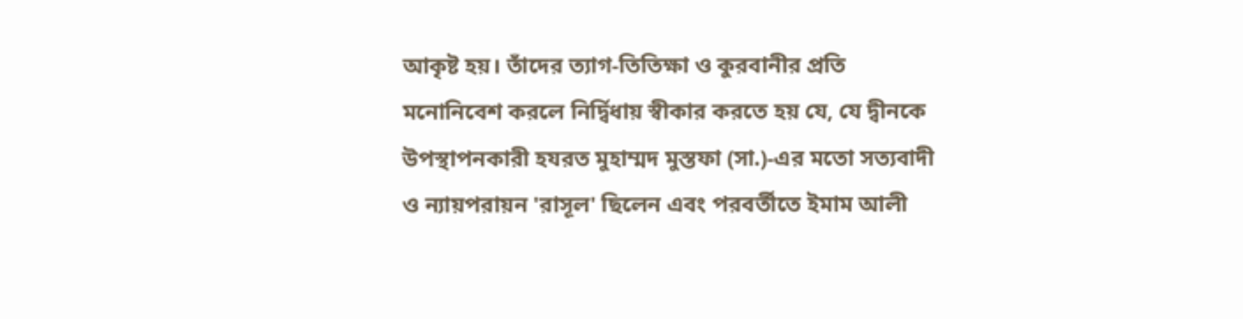আকৃষ্ট হয়। তাঁদের ত্যাগ-তিতিক্ষা ও কুরবানীর প্রতি মনোনিবেশ করলে নির্দ্বিধায় স্বীকার করতে হয় যে, যে দ্বীনকে উপস্থাপনকারী হযরত মুহাম্মদ মুস্তফা (সা.)-এর মতো সত্যবাদী ও ন্যায়পরায়ন 'রাসূল' ছিলেন এবং পরবর্তীতে ইমাম আলী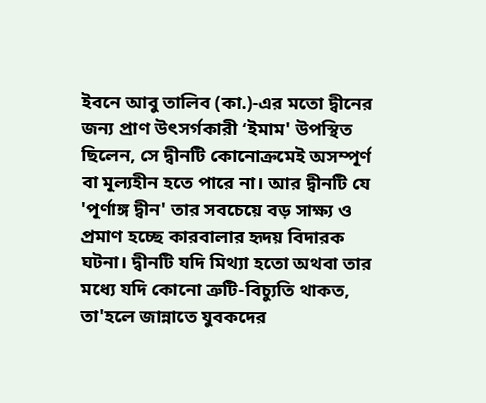ইবনে আবু তালিব (কা.)-এর মতো দ্বীনের জন্য প্রাণ উৎসর্গকারী ‘ইমাম' উপস্থিত ছিলেন, সে দ্বীনটি কোনোক্রমেই অসম্পূর্ণ বা মূল্যহীন হতে পারে না। আর দ্বীনটি যে 'পূর্ণাঙ্গ দ্বীন' তার সবচেয়ে বড় সাক্ষ্য ও প্রমাণ হচ্ছে কারবালার হৃদয় বিদারক ঘটনা। দ্বীনটি যদি মিথ্যা হতো অথবা তার মধ্যে যদি কোনো ত্রুটি-বিচ্যুতি থাকত, তা'হলে জান্নাতে যুবকদের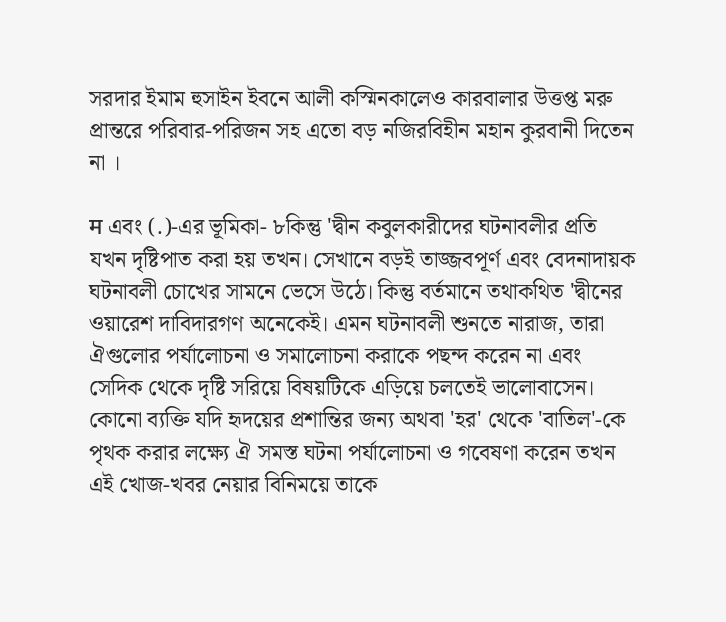সরদার ইমাম হুসাইন ইবনে আলী কস্মিনকালেও কারবালার উত্তপ্ত মরু প্রান্তরে পরিবার-পরিজন সহ এতো বড় নজিরবিহীন মহান কুরবানী দিতেন না ।

म এবং (.)-এর ভূমিকা- ৮কিন্তু 'দ্বীন কবুলকারীদের ঘটনাবলীর প্রতি যখন দৃষ্টিপাত করা হয় তখন। সেখানে বড়ই তাজ্জবপূর্ণ এবং বেদনাদায়ক ঘটনাবলী চোখের সামনে ভেসে উঠে। কিন্তু বর্তমানে তথাকথিত 'দ্বীনের ওয়ারেশ দাবিদারগণ অনেকেই। এমন ঘটনাবলী শুনতে নারাজ, তারা ঐগুলোর পর্যালোচনা ও সমালোচনা করাকে পছন্দ করেন না এবং সেদিক থেকে দৃষ্টি সরিয়ে বিষয়টিকে এড়িয়ে চলতেই ভালোবাসেন। কোনো ব্যক্তি যদি হৃদয়ের প্রশান্তির জন্য অথবা 'হর' থেকে 'বাতিল'-কে পৃথক করার লক্ষ্যে ঐ সমস্ত ঘটনা পর্যালোচনা ও গবেষণা করেন তখন এই খোজ-খবর নেয়ার বিনিময়ে তাকে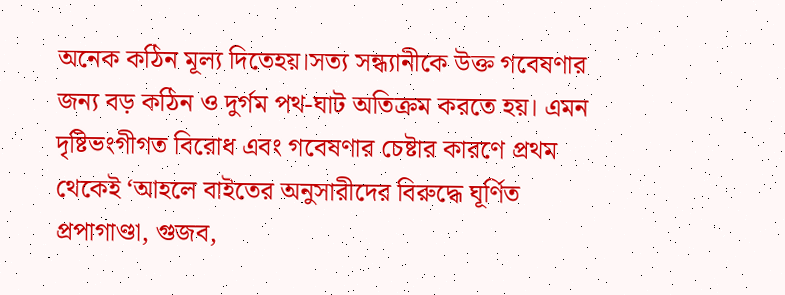অনেক কঠিন মূল্য দিতেহয়।সত্য সন্ধ্যানীকে উক্ত গবেষণার জন্য বড় কঠিন ও দুর্গম পথ-ঘাট অতিক্রম করতে হয়। এমন দৃষ্টিভংগীগত বিরোধ এবং গবেষণার চেষ্টার কারণে প্রথম থেকেই ‘আহলে বাইতের অনুসারীদের বিরুদ্ধে ঘূর্ণিত প্রপাগাণ্ডা, গুজব,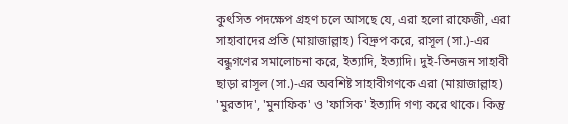কুৎসিত পদক্ষেপ গ্রহণ চলে আসছে যে, এরা হলো রাফেজী, এরা সাহাবাদের প্রতি (মায়াজাল্লাহ) বিদ্রুপ করে, রাসূল (সা.)-এর বন্ধুগণের সমালোচনা করে, ইত্যাদি, ইত্যাদি। দুই-তিনজন সাহাবী ছাড়া রাসূল (সা.)-এর অবশিষ্ট সাহাবীগণকে এরা (মায়াজাল্লাহ) 'মুরতাদ', 'মুনাফিক' ও 'ফাসিক' ইত্যাদি গণ্য করে থাকে। কিন্তু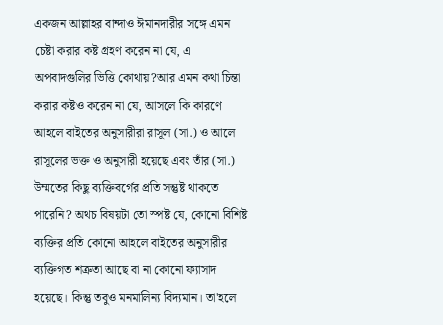একজন আল্লাহর বান্দাও ঈমানদারীর সঙ্গে এমন চেষ্টা করার কষ্ট গ্রহণ করেন না যে, এ অপবাদগুলির ভিত্তি কোথায়?আর এমন কথা চিন্তা করার কষ্টও করেন না যে, আসলে কি কারণে আহলে বাইতের অনুসারীরা রাসূল (সা.) ও আলে রাসূলের ভক্ত ও অনুসারী হয়েছে এবং তাঁর (সা.) উম্মতের কিছু ব্যক্তিবর্গের প্রতি সন্তুষ্ট থাকতে পারেনি? অথচ বিষয়টা তো স্পষ্ট যে, কোনো বিশিষ্ট ব্যক্তির প্রতি কোনো আহলে বাইতের অনুসারীর ব্যক্তিগত শত্রুতা আছে বা না কোনো ফ্যাসাদ হয়েছে। কিন্তু তবুও মনমালিন্য বিদ্যমান। তা'হলে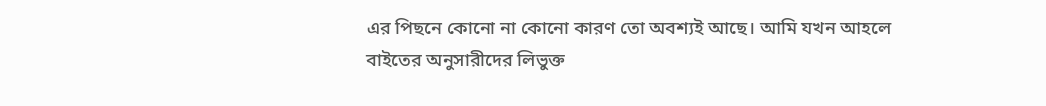এর পিছনে কোনো না কোনো কারণ তো অবশ্যই আছে। আমি যখন আহলে বাইতের অনুসারীদের লিভুক্ত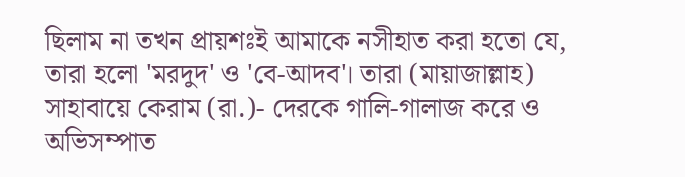ছিলাম না তখন প্রায়শঃই আমাকে নসীহাত করা হতো যে, তারা হলো 'মরদুদ' ও 'বে-আদব'। তারা (মায়াজাল্লাহ) সাহাবায়ে কেরাম (রা.)- দেরকে গালি-গালাজ করে ও অভিসম্পাত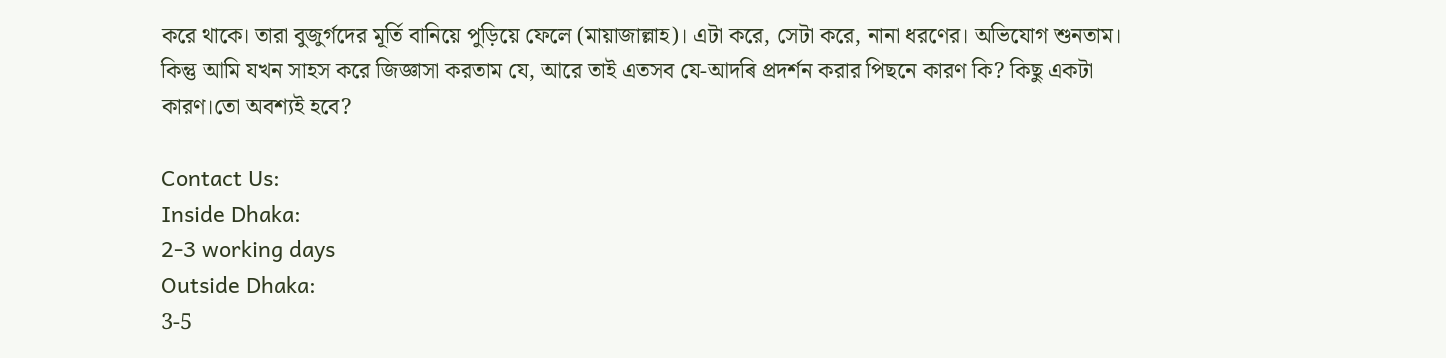করে থাকে। তারা বুজুর্গদের মূর্তি বানিয়ে পুড়িয়ে ফেলে (মায়াজাল্লাহ)। এটা করে, সেটা করে, নানা ধরণের। অভিযোগ শুনতাম। কিন্তু আমি যখন সাহস করে জিজ্ঞাসা করতাম যে, আরে তাই এতসব যে-আদৰি প্রদর্শন করার পিছনে কারণ কি? কিছু একটা কারণ।তো অবশ্যই হবে?

Contact Us:
Inside Dhaka:
2-3 working days
Outside Dhaka:
3-5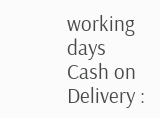working days
Cash on Delivery :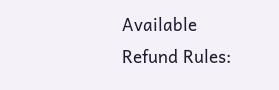Available
Refund Rules: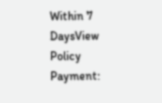Within 7 DaysView Policy
Payment: